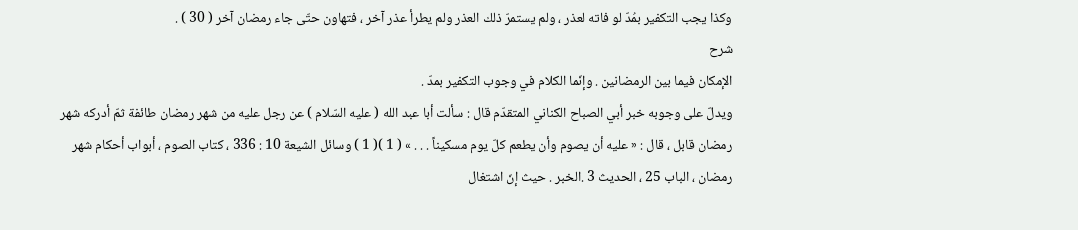وكذا يجب التكفير بمُدّ لو فاته لعذر ، ولم يستمرّ ذلك العذر ولم يطرأ عذر آخر ، فتهاون حتّى جاء رمضان آخر ( 30 ) .
شرح
الإمكان فيما بين الرمضانين . وإنّما الكلام في وجوب التكفير بمدّ .
ويدلّ على وجوبه خبر أبي الصباح الكناني المتقدّم قال : سألت أبا عبد الله ( عليه السّلام ) عن رجل عليه من شهر رمضان طائفة ثمّ أدركه شهر رمضان قابل ، قال : « عليه أن يصوم وأن يطعم كلّ يوم مسكيناً . . . » ( 1 )( 1 ) وسائل الشيعة 10 : 336 ، كتاب الصوم ، أبواب أحكام شهر رمضان ، الباب 25 ، الحديث 3 .الخبر . حيث إنّ اشتغال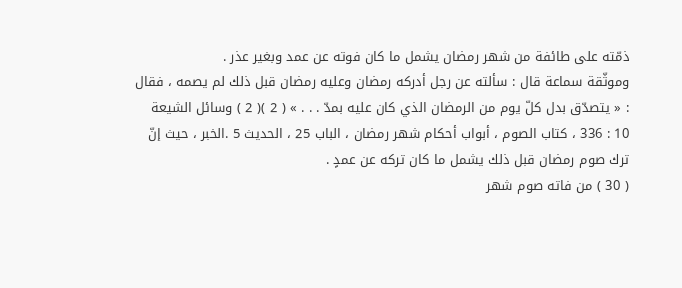ذمّته على طائفة من شهر رمضان يشمل ما كان فوته عن عمد وبغير عذر .
وموثّقة سماعة قال : سألته عن رجل أدركه رمضان وعليه رمضان قبل ذلك لم يصمه ، فقال : « يتصدّق بدل كلّ يوم من الرمضان الذي كان عليه بمدّ . . . » ( 2 )( 2 ) وسائل الشيعة 10 : 336 ، كتاب الصوم ، أبواب أحكام شهر رمضان ، الباب 25 ، الحديث 5 .الخبر ، حيث إنّ ترك صوم رمضان قبل ذلك يشمل ما كان تركه عن عمدٍ .
( 30 ) من فاته صوم شهر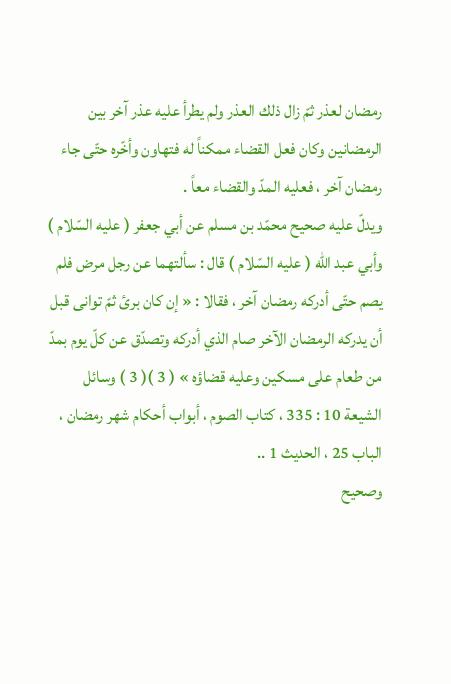رمضان لعذر ثمّ زال ذلك العذر ولم يطرأ عليه عذر آخر بين الرمضانين وكان فعل القضاء ممكناً له فتهاون وأخّره حتّى جاء رمضان آخر ، فعليه المدّ والقضاء معاً .
ويدلّ عليه صحيح محمّد بن مسلم عن أبي جعفر ( عليه السّلام ) وأبي عبد الله ( عليه السّلام ) قال : سألتهما عن رجل مرض فلم يصم حتّى أدركه رمضان آخر ، فقالا : « إن كان برئ ثمّ توانى قبل أن يدركه الرمضان الآخر صام الذي أدركه وتصدّق عن كلّ يوم بمدّ من طعام على مسكين وعليه قضاؤه » ( 3 )( 3 ) وسائل الشيعة 10 : 335 ، كتاب الصوم ، أبواب أحكام شهر رمضان ، الباب 25 ، الحديث 1 ..
وصحيح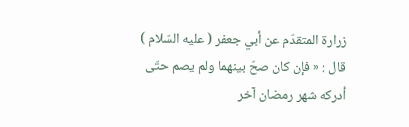زرارة المتقدّم عن أبي جعفر ( عليه السّلام ) قال : « فإن كان صحّ بينهما ولم يصم حتّى أدركه شهر رمضان آخر